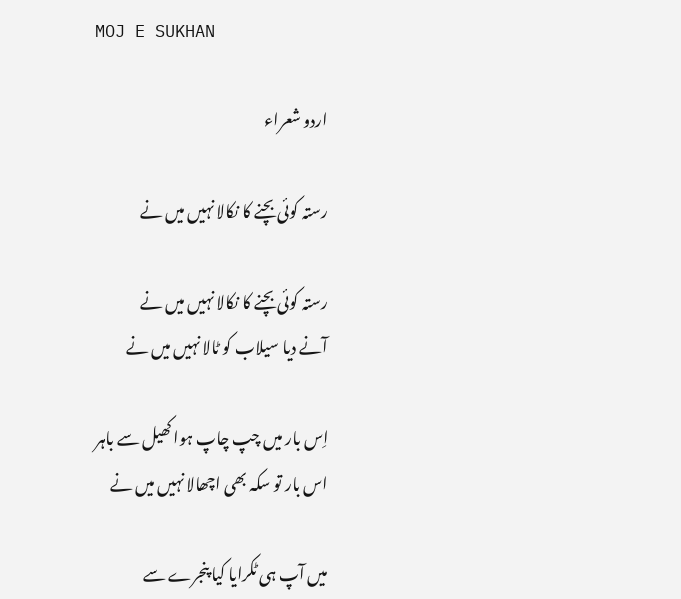MOJ E SUKHAN

اردو شعراء

رستہ کوئی بچنے کا نکالا نہیں میں نے

رستہ کوئی بچنے کا نکالا نہیں میں نے
آنے دیا سیلاب کو ٹالا نہیں میں نے

اِس بار میں چپ چاپ ہوا کھیل سے باہر
اس بار تو سکہ بھی اچھالا نہیں میں نے

میں آپ ہی ٹکرایا کیا پنجرے سے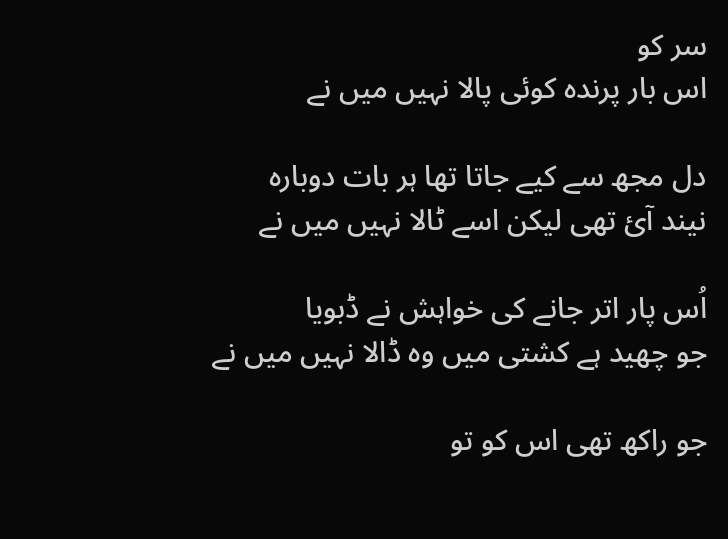سر کو
اس بار پرندہ کوئی پالا نہیں میں نے

دل مجھ سے کیے جاتا تھا ہر بات دوبارہ
نیند آئ تھی لیکن اسے ٹالا نہیں میں نے

اُس پار اتر جانے کی خواہش نے ڈبویا
جو چھید ہے کشتی میں وہ ڈالا نہیں میں نے

جو راکھ تھی اس کو تو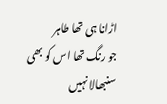اڑانا ہی تھا طاہر
جو رنگ تھا اس کو بھی سنبھالا نہیں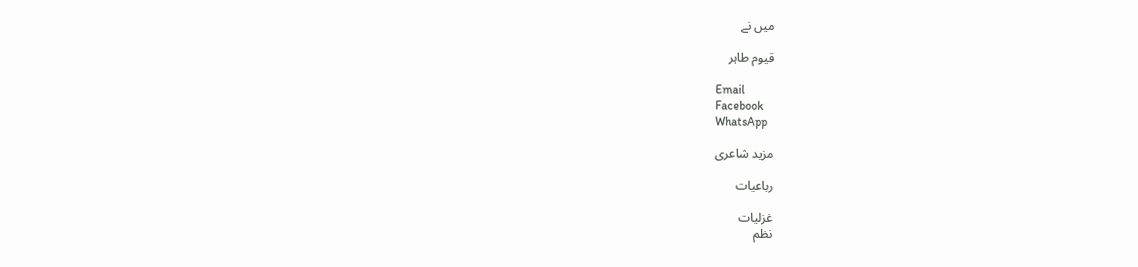میں نے

قیوم طاہر

Email
Facebook
WhatsApp

مزید شاعری

رباعیات

غزلیات
نظم